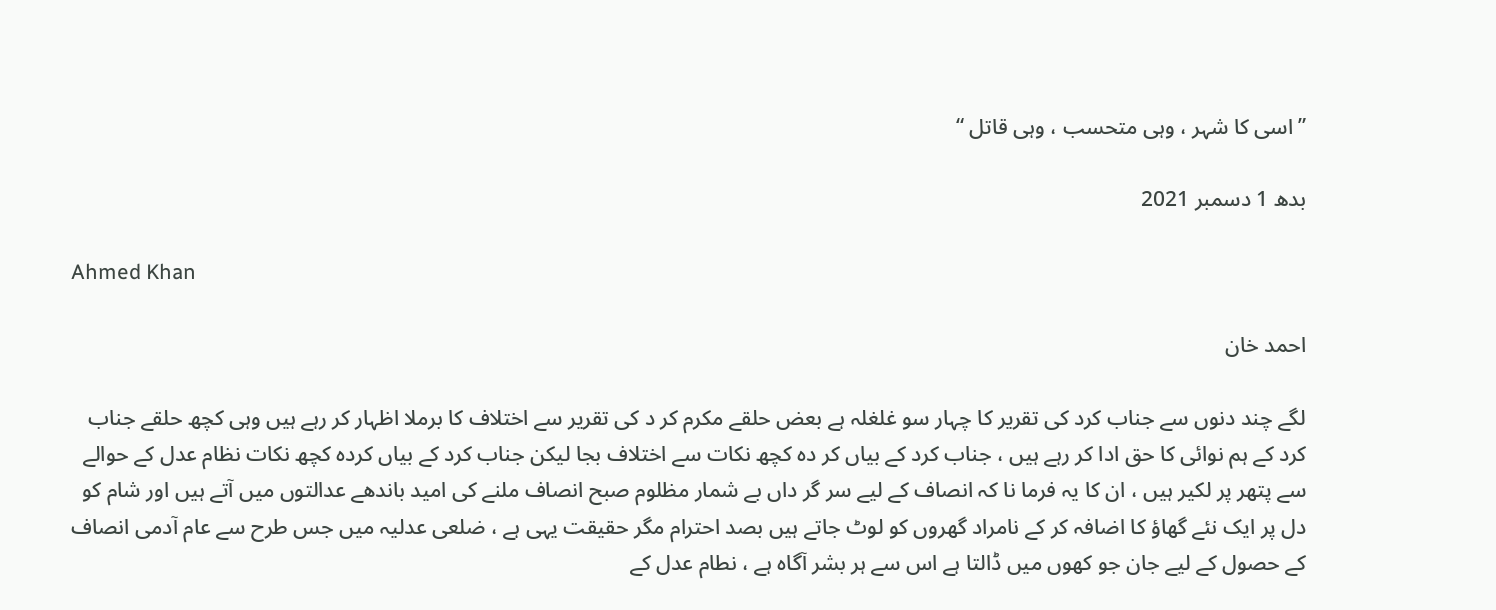” اسی کا شہر ، وہی متحسب ، وہی قاتل “

بدھ 1 دسمبر 2021

Ahmed Khan

احمد خان

لگے چند دنوں سے جناب کرد کی تقریر کا چہار سو غلغلہ ہے بعض حلقے مکرم کر د کی تقریر سے اختلاف کا برملا اظہار کر رہے ہیں وہی کچھ حلقے جناب کرد کے ہم نوائی کا حق ادا کر رہے ہیں ، جناب کرد کے بیاں کر دہ کچھ نکات سے اختلاف بجا لیکن جناب کرد کے بیاں کردہ کچھ نکات نظام عدل کے حوالے سے پتھر پر لکیر ہیں ، ان کا یہ فرما نا کہ انصاف کے لیے سر گر داں بے شمار مظلوم صبح انصاف ملنے کی امید باندھے عدالتوں میں آتے ہیں اور شام کو دل پر ایک نئے گھاؤ کا اضافہ کر کے نامراد گھروں کو لوٹ جاتے ہیں بصد احترام مگر حقیقت یہی ہے ، ضلعی عدلیہ میں جس طرح سے عام آدمی انصاف کے حصول کے لیے جان جو کھوں میں ڈالتا ہے اس سے ہر بشر آگاہ ہے ، نطام عدل کے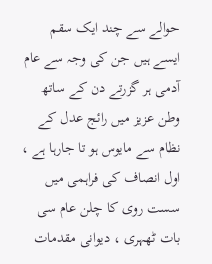حوالے سے چند ایک سقم ایسے ہیں جن کی وجہ سے عام آدمی ہر گزرتے دن کے ساتھ وطن عزیز میں رائج عدل کے نظام سے مایوس ہو تا جارہا ہے ، اول انصاف کی فراہمی میں سست روی کا چلن عام سی بات ٹھہری ، دیوانی مقدمات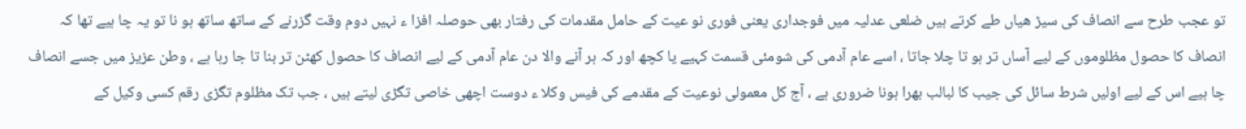تو عجب طرح سے انصاف کی سیڑ ھیاں طے کرتے ہیں ضلعی عدلیہ میں فوجداری یعنی فوری نو عیت کے حامل مقدمات کی رفتار بھی حوصلہ افزا ء نہیں دوم وقت گزرنے کے ساتھ ساتھ ہو نا تو یہ چا ہیے تھا کہ انصاف کا حصول مظلوموں کے لیے آساں تر ہو تا چلا جاتا ، اسے عام آدمی کی شومئی قسمت کہیے یا کچھ اور کہ ہر آنے والا دن عام آدمی کے لیے انصاف کا حصول کھٹن تر بنا تا جا رہا ہے ، وطن عزیز میں جسے انصاف چا ہیے اس کے لیے اولیں شرط سائل کی جیب کا لبالب بھرا ہونا ضروری ہے ، آج کل معمولی نوعیت کے مقدمے کی فیس وکلا ء دوست اچھی خاصی تگڑی لیتے ہیں ، جب تک مظلوم تگڑی رقم کسی وکیل کے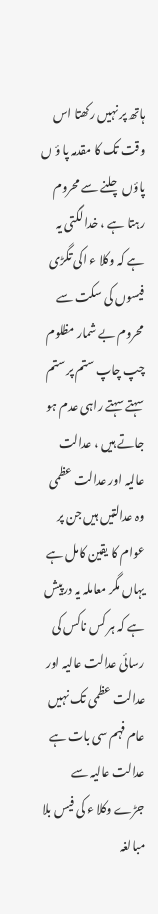ہاتھ پر نہیں رکھتا اس وقت تک کا مقدمہ پا ؤ ں پاؤں چلنے سے محروم رہتا ہے ، خدا لگتی یہ ہے کہ وکلا ء اکی تگڑی فیسوں کی سکت سے محروم بے شمار مظلوم چپ چاپ ستم پر ستم سہتے سہتے راہی عدم ہو جاتے ہیں ، عدالت عالیہ اور عدالت عظمی وہ عدالتیں ہیں جن پر عوام کا یقین کامل ہے یہاں مگر معاملہ یہ درپیش ہے کہ ہر کس ناکس کی رسائی عدالت عالیہ اور عدالت عظمی تک نہیں عام فہم سی بات ہے عدالت عالیہ سے جڑے وکلا ء کی فیس بلا مبالغہ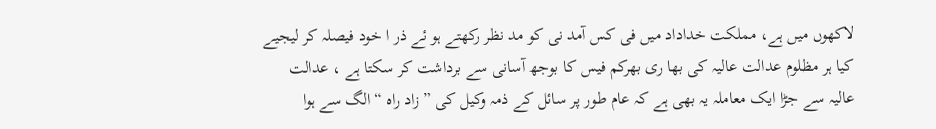لاکھوں میں ہے، مملکت خداداد میں فی کس آمد نی کو مد نظر رکھتے ہو ئے ذر ا خود فیصلہ کر لیجیے کیا ہر مظلوم عدالت عالیہ کی بھا ری بھرکم فیس کا بوجھ آسانی سے برداشت کر سکتا ہے ، عدالت عالیہ سے جڑا ایک معاملہ یہ بھی ہے کہ عام طور پر سائل کے ذمہ وکیل کی ” زاد راہ “ الگ سے ہوا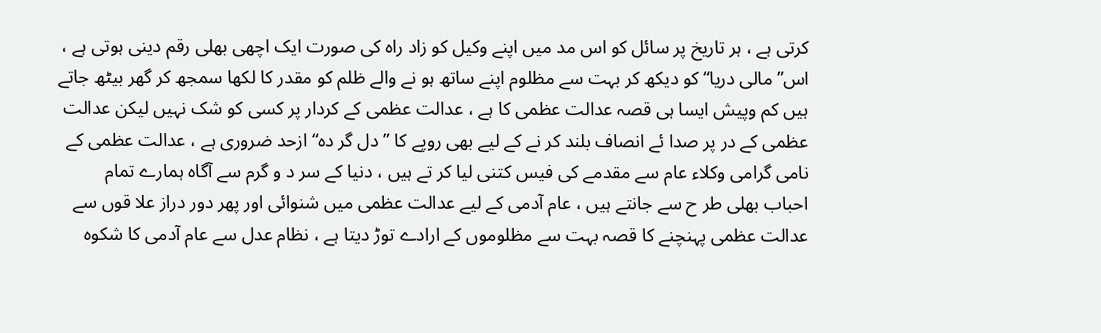کرتی ہے ، ہر تاریخ پر سائل کو اس مد میں اپنے وکیل کو زاد راہ کی صورت ایک اچھی بھلی رقم دینی ہوتی ہے ، اس” مالی دریا“ کو دیکھ کر بہت سے مظلوم اپنے ساتھ ہو نے والے ظلم کو مقدر کا لکھا سمجھ کر گھر بیٹھ جاتے ہیں کم وپیش ایسا ہی قصہ عدالت عظمی کا ہے ، عدالت عظمی کے کردار پر کسی کو شک نہیں لیکن عدالت عظمی کے در پر صدا ئے انصاف بلند کر نے کے لیے بھی روپے کا ”دل گر دہ“ ازحد ضروری ہے ، عدالت عظمی کے نامی گرامی وکلاء عام سے مقدمے کی فیس کتنی لیا کر تے ہیں ، دنیا کے سر د و گرم سے آگاہ ہمارے تمام احباب بھلی طر ح سے جانتے ہیں ، عام آدمی کے لیے عدالت عظمی میں شنوائی اور پھر دور دراز علا قوں سے عدالت عظمی پہنچنے کا قصہ بہت سے مظلوموں کے ارادے توڑ دیتا ہے ، نظام عدل سے عام آدمی کا شکوہ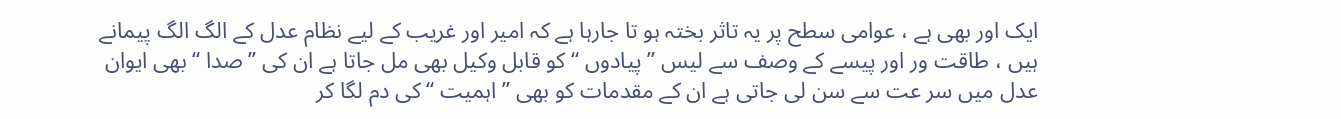ایک اور بھی ہے ، عوامی سطح پر یہ تاثر بختہ ہو تا جارہا ہے کہ امیر اور غریب کے لیے نظام عدل کے الگ الگ پیمانے ہیں ، طاقت ور اور پیسے کے وصف سے لیس ” پیادوں “ کو قابل وکیل بھی مل جاتا ہے ان کی ” صدا “ بھی ایوان عدل میں سر عت سے سن لی جاتی ہے ان کے مقدمات کو بھی ” اہمیت “ کی دم لگا کر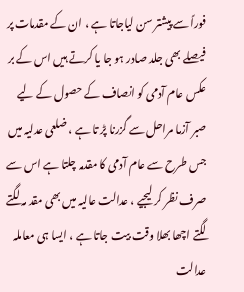فوراً سے پیشتر سن لیاجاتا ہے ، ان کے مقدمات پر فیصلے بھی جلد صادر ہو جا یا کرتے ہیں اس کے بر عکس عام آدمی کو انصاف کے حصول کے لیے صبر آزما مراحل سے گزرنا پڑ تا ہے ، ضلعی عدلیہ میں جس طرح سے عام آدمی کا مقدمہ چلتا ہے اس سے صرف نظر کر لیجیے ، عدالت عالیہ میں بھی مقد مہ لگتے لگتے اچھا بھلا وقت بیت جاتا ہے ، ایسا ہی معاملہ عدالت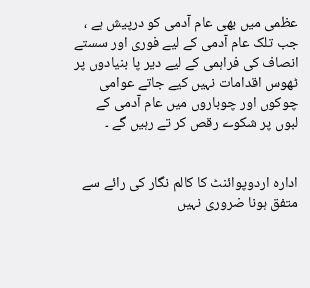عظمی میں بھی عام آدمی کو درپیش ہے ، جب تلک عام آدمی کے لیے فوری اور سستے انصاف کی فراہمی کے لیے دیر پا بنیادوں پر ٹھوس اقدامات نہیں کیے جاتے عوامی چوکوں اور چوباروں میں عام آدمی کے لبوں پر شکوے رقص کر تے رہیں گے ۔


ادارہ اردوپوائنٹ کا کالم نگار کی رائے سے متفق ہونا ضروری نہیں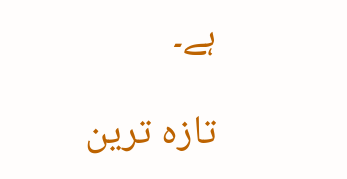ہے۔

تازہ ترین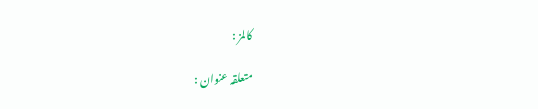کالمز :

متعلقہ عنوان :